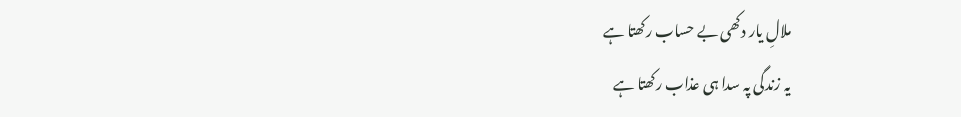ملالِ یار دکھی بے حساب رکھتا ہے
یہ زندگی پہ سدا ہی عذاب رکھتا ہے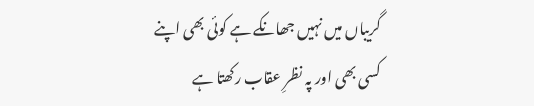گریباں میں نہیں جھانکے ہے کوئی بھی اپنے
کسی بھی اور پہ نظرِ عقاب رکھتا ہے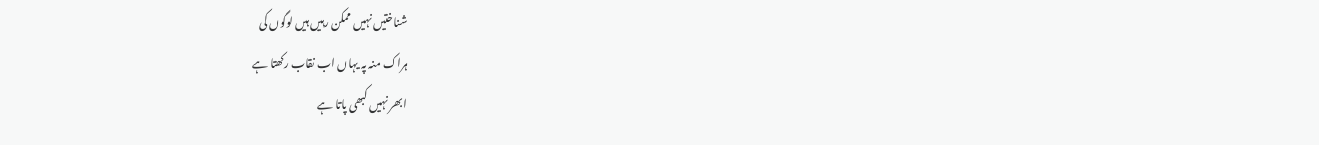شناختیں نہیں ممکن رہیں ہیں لوگوں کی
ہراک منہ پہ یہاں اب نقاب رکھتا ہے
ابھر نہیں کبھی پاتا ہے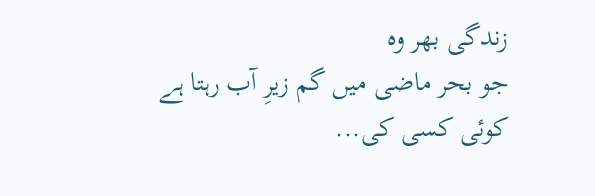زندگی بھر وہ
جو بحر ماضی میں گم زیرِ آب رہتا ہے
کوئی کسی کی...